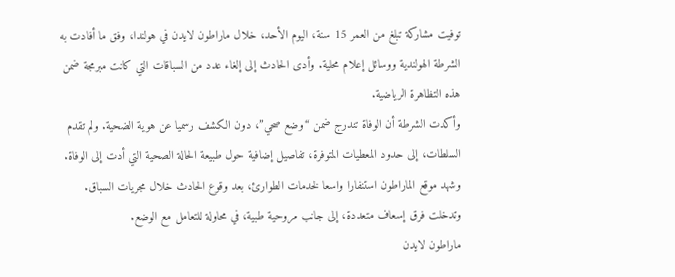توفيت مشاركة تبلغ من العمر 15 سنة، اليوم الأحد، خلال ماراطون لايدن في هولندا، وفق ما أفادت به الشرطة الهولندية ووسائل إعلام محلية. وأدى الحادث إلى إلغاء عدد من السباقات التي كانت مبرمجة ضمن هذه التظاهرة الرياضية.
وأكدت الشرطة أن الوفاة تندرج ضمن “وضع صحي”، دون الكشف رسميا عن هوية الضحية. ولم تقدم السلطات، إلى حدود المعطيات المتوفرة، تفاصيل إضافية حول طبيعة الحالة الصحية التي أدت إلى الوفاة.
وشهد موقع الماراطون استنفارا واسعا لخدمات الطوارئ، بعد وقوع الحادث خلال مجريات السباق. وتدخلت فرق إسعاف متعددة، إلى جانب مروحية طبية، في محاولة للتعامل مع الوضع.
ماراطون لايدن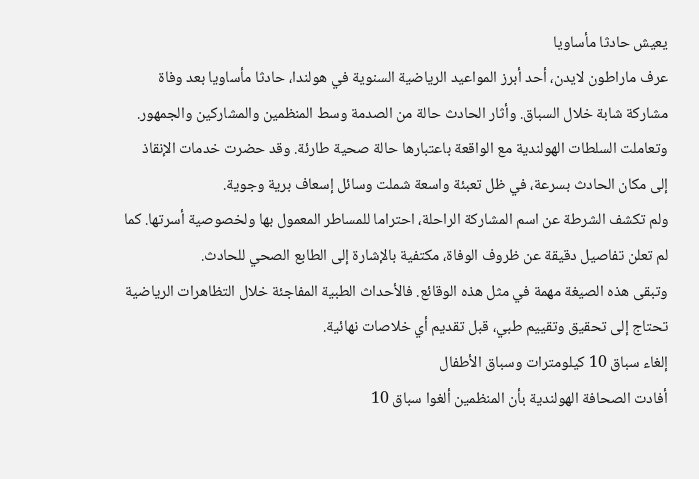يعيش حادثا مأساويا
عرف ماراطون لايدن، أحد أبرز المواعيد الرياضية السنوية في هولندا، حادثا مأساويا بعد وفاة مشاركة شابة خلال السباق. وأثار الحادث حالة من الصدمة وسط المنظمين والمشاركين والجمهور.
وتعاملت السلطات الهولندية مع الواقعة باعتبارها حالة صحية طارئة. وقد حضرت خدمات الإنقاذ إلى مكان الحادث بسرعة، في ظل تعبئة واسعة شملت وسائل إسعاف برية وجوية.
ولم تكشف الشرطة عن اسم المشاركة الراحلة، احتراما للمساطر المعمول بها ولخصوصية أسرتها. كما لم تعلن تفاصيل دقيقة عن ظروف الوفاة، مكتفية بالإشارة إلى الطابع الصحي للحادث.
وتبقى هذه الصيغة مهمة في مثل هذه الوقائع. فالأحداث الطبية المفاجئة خلال التظاهرات الرياضية تحتاج إلى تحقيق وتقييم طبي، قبل تقديم أي خلاصات نهائية.
إلغاء سباق 10 كيلومترات وسباق الأطفال
أفادت الصحافة الهولندية بأن المنظمين ألغوا سباق 10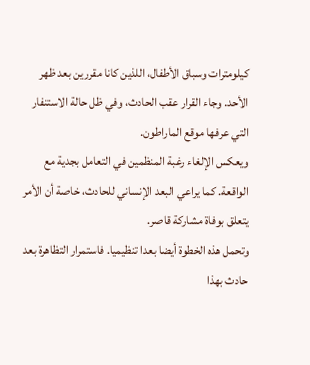كيلومترات وسباق الأطفال، اللذين كانا مقررين بعد ظهر الأحد. وجاء القرار عقب الحادث، وفي ظل حالة الاستنفار التي عرفها موقع الماراطون.
ويعكس الإلغاء رغبة المنظمين في التعامل بجدية مع الواقعة. كما يراعي البعد الإنساني للحادث، خاصة أن الأمر يتعلق بوفاة مشاركة قاصر.
وتحمل هذه الخطوة أيضا بعدا تنظيميا. فاستمرار التظاهرة بعد حادث بهذا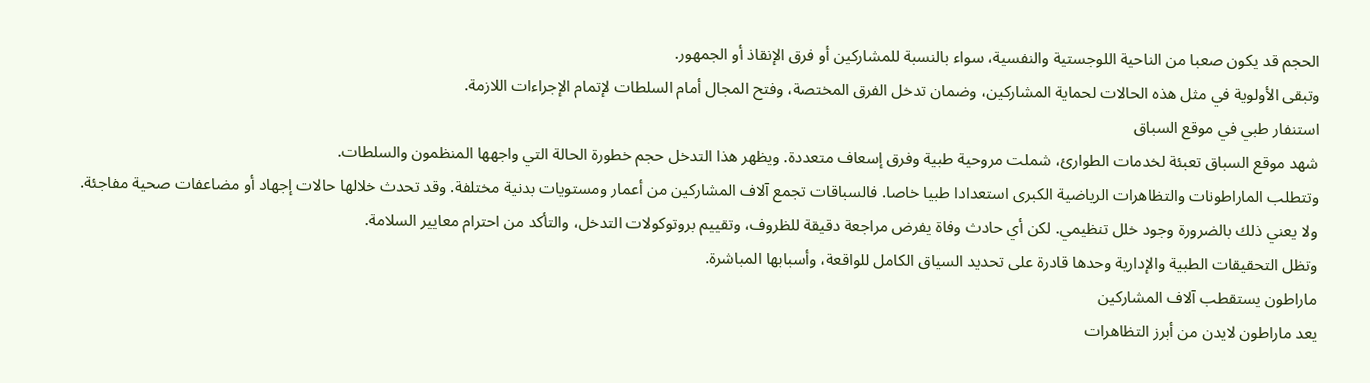الحجم قد يكون صعبا من الناحية اللوجستية والنفسية، سواء بالنسبة للمشاركين أو فرق الإنقاذ أو الجمهور.
وتبقى الأولوية في مثل هذه الحالات لحماية المشاركين، وضمان تدخل الفرق المختصة، وفتح المجال أمام السلطات لإتمام الإجراءات اللازمة.
استنفار طبي في موقع السباق
شهد موقع السباق تعبئة لخدمات الطوارئ، شملت مروحية طبية وفرق إسعاف متعددة. ويظهر هذا التدخل حجم خطورة الحالة التي واجهها المنظمون والسلطات.
وتتطلب الماراطونات والتظاهرات الرياضية الكبرى استعدادا طبيا خاصا. فالسباقات تجمع آلاف المشاركين من أعمار ومستويات بدنية مختلفة. وقد تحدث خلالها حالات إجهاد أو مضاعفات صحية مفاجئة.
ولا يعني ذلك بالضرورة وجود خلل تنظيمي. لكن أي حادث وفاة يفرض مراجعة دقيقة للظروف، وتقييم بروتوكولات التدخل، والتأكد من احترام معايير السلامة.
وتظل التحقيقات الطبية والإدارية وحدها قادرة على تحديد السياق الكامل للواقعة، وأسبابها المباشرة.
ماراطون يستقطب آلاف المشاركين
يعد ماراطون لايدن من أبرز التظاهرات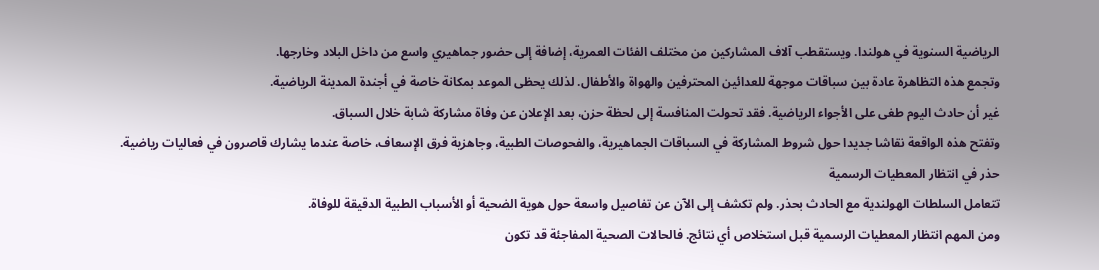الرياضية السنوية في هولندا. ويستقطب آلاف المشاركين من مختلف الفئات العمرية، إضافة إلى حضور جماهيري واسع من داخل البلاد وخارجها.
وتجمع هذه التظاهرة عادة بين سباقات موجهة للعدائين المحترفين والهواة والأطفال. لذلك يحظى الموعد بمكانة خاصة في أجندة المدينة الرياضية.
غير أن حادث اليوم طغى على الأجواء الرياضية. فقد تحولت المنافسة إلى لحظة حزن، بعد الإعلان عن وفاة مشاركة شابة خلال السباق.
وتفتح هذه الواقعة نقاشا جديدا حول شروط المشاركة في السباقات الجماهيرية، والفحوصات الطبية، وجاهزية فرق الإسعاف، خاصة عندما يشارك قاصرون في فعاليات رياضية.
حذر في انتظار المعطيات الرسمية
تتعامل السلطات الهولندية مع الحادث بحذر. ولم تكشف إلى الآن عن تفاصيل واسعة حول هوية الضحية أو الأسباب الطبية الدقيقة للوفاة.
ومن المهم انتظار المعطيات الرسمية قبل استخلاص أي نتائج. فالحالات الصحية المفاجئة قد تكون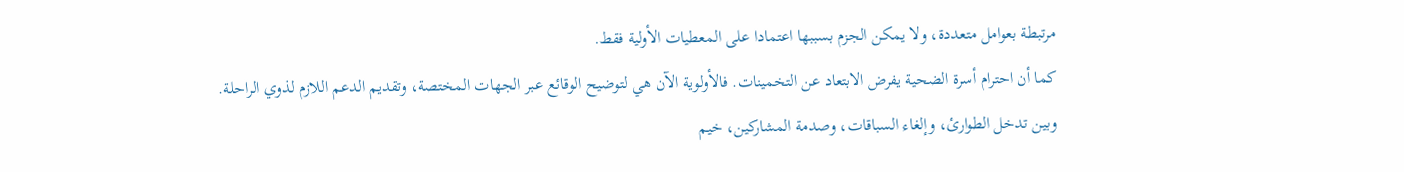مرتبطة بعوامل متعددة، ولا يمكن الجزم بسببها اعتمادا على المعطيات الأولية فقط.
كما أن احترام أسرة الضحية يفرض الابتعاد عن التخمينات. فالأولوية الآن هي لتوضيح الوقائع عبر الجهات المختصة، وتقديم الدعم اللازم لذوي الراحلة.
وبين تدخل الطوارئ، وإلغاء السباقات، وصدمة المشاركين، خيم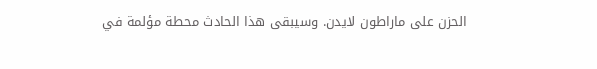الحزن على ماراطون لايدن. وسيبقى هذا الحادث محطة مؤلمة في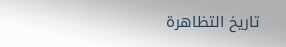تاريخ التظاهرة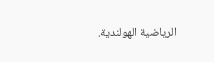الرياضية الهولندية.